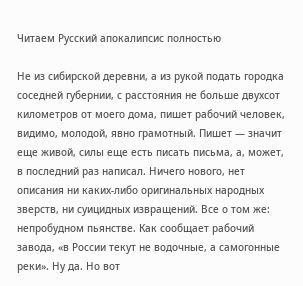Читаем Русский апокалипсис полностью

Не из сибирской деревни, а из рукой подать городка соседней губернии, с расстояния не больше двухсот километров от моего дома, пишет рабочий человек, видимо, молодой, явно грамотный. Пишет — значит еще живой, силы еще есть писать письма, а, может, в последний раз написал. Ничего нового, нет описания ни каких-либо оригинальных народных зверств, ни суицидных извращений. Все о том же: непробудном пьянстве. Как сообщает рабочий завода, «в России текут не водочные, а самогонные реки». Ну да. Но вот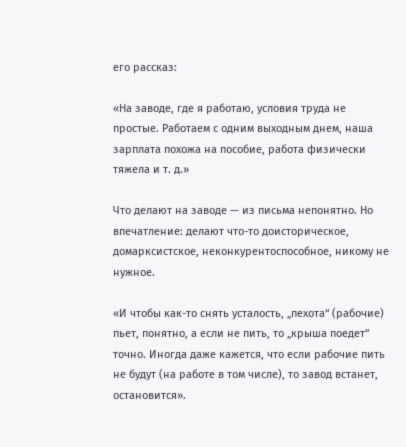его рассказ:

«На заводе, где я работаю, условия труда не простые. Работаем с одним выходным днем, наша зарплата похожа на пособие, работа физически тяжела и т. д.»

Что делают на заводе — из письма непонятно. Но впечатление: делают что-то доисторическое, домарксистское, неконкурентоспособное, никому не нужное.

«И чтобы как-то снять усталость, „пехота“ (рабочие) пьет, понятно, а если не пить, то „крыша поедет“ точно. Иногда даже кажется, что если рабочие пить не будут (на работе в том числе), то завод встанет, остановится».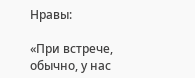Нравы:

«При встрече, обычно, у нас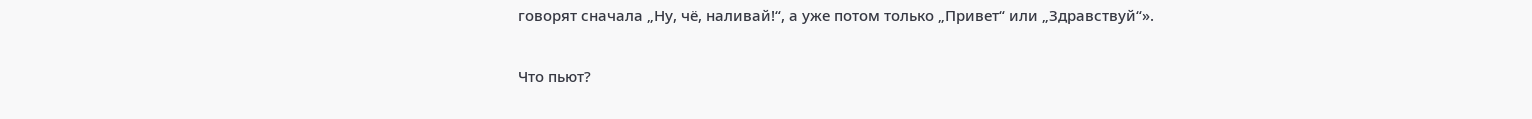говорят сначала „Ну, чё, наливай!“, а уже потом только „Привет“ или „Здравствуй“».

Что пьют?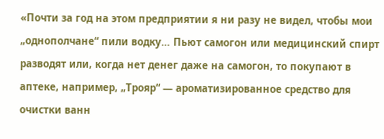«Почти за год на этом предприятии я ни разу не видел, чтобы мои „однополчане“ пили водку… Пьют самогон или медицинский спирт разводят или, когда нет денег даже на самогон, то покупают в аптеке, например, „Трояр“ — ароматизированное средство для очистки ванн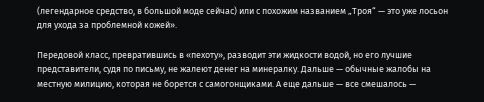(легендарное средство, в большой моде сейчас) или с похожим названием „Троя“ — это уже лосьон для ухода за проблемной кожей».

Передовой класс, превратившись в «пехоту», разводит эти жидкости водой, но его лучшие представители, судя по письму, не жалеют денег на минералку. Дальше — обычные жалобы на местную милицию, которая не борется с самогонщиками. А еще дальше — все смешалось —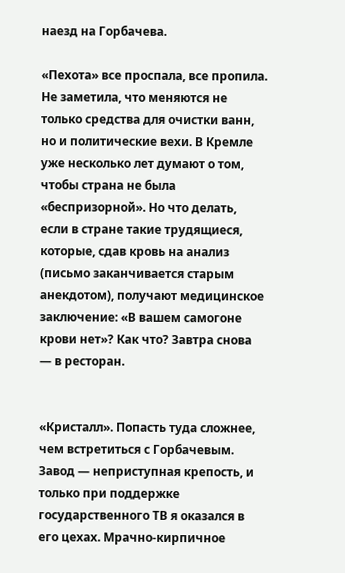наезд на Горбачева.

«Пехота» все проспала, все пропила. Не заметила, что меняются не только средства для очистки ванн, но и политические вехи. В Кремле уже несколько лет думают о том, чтобы страна не была «беспризорной». Но что делать, если в стране такие трудящиеся, которые, сдав кровь на анализ (письмо заканчивается старым анекдотом), получают медицинское заключение: «В вашем самогоне крови нет»? Как что? Завтра снова — в ресторан.


«Кристалл». Попасть туда сложнее, чем встретиться с Горбачевым. Завод — неприступная крепость, и только при поддержке государственного ТВ я оказался в его цехах. Мрачно-кирпичное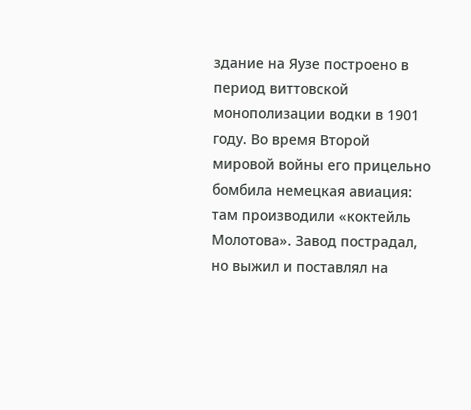здание на Яузе построено в период виттовской монополизации водки в 1901 году. Во время Второй мировой войны его прицельно бомбила немецкая авиация: там производили «коктейль Молотова». Завод пострадал, но выжил и поставлял на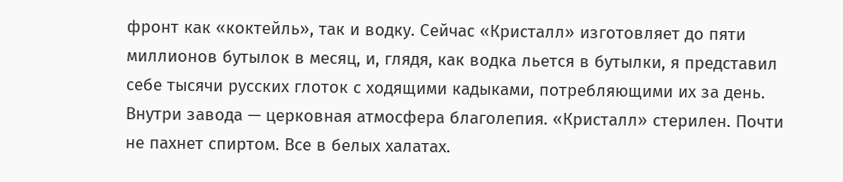фронт как «коктейль», так и водку. Сейчас «Кристалл» изготовляет до пяти миллионов бутылок в месяц, и, глядя, как водка льется в бутылки, я представил себе тысячи русских глоток с ходящими кадыками, потребляющими их за день. Внутри завода — церковная атмосфера благолепия. «Кристалл» стерилен. Почти не пахнет спиртом. Все в белых халатах.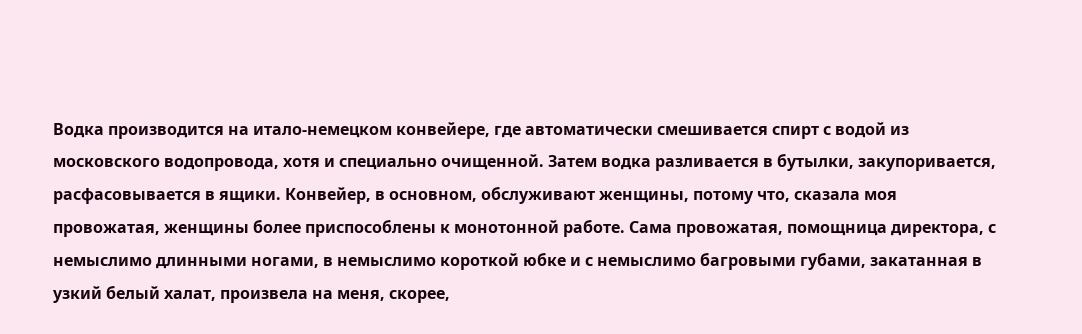Водка производится на итало-немецком конвейере, где автоматически смешивается спирт с водой из московского водопровода, хотя и специально очищенной. Затем водка разливается в бутылки, закупоривается, расфасовывается в ящики. Конвейер, в основном, обслуживают женщины, потому что, сказала моя провожатая, женщины более приспособлены к монотонной работе. Сама провожатая, помощница директора, с немыслимо длинными ногами, в немыслимо короткой юбке и с немыслимо багровыми губами, закатанная в узкий белый халат, произвела на меня, скорее,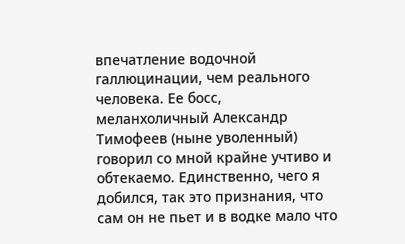впечатление водочной галлюцинации, чем реального человека. Ее босс, меланхоличный Александр Тимофеев (ныне уволенный) говорил со мной крайне учтиво и обтекаемо. Единственно, чего я добился, так это признания, что сам он не пьет и в водке мало что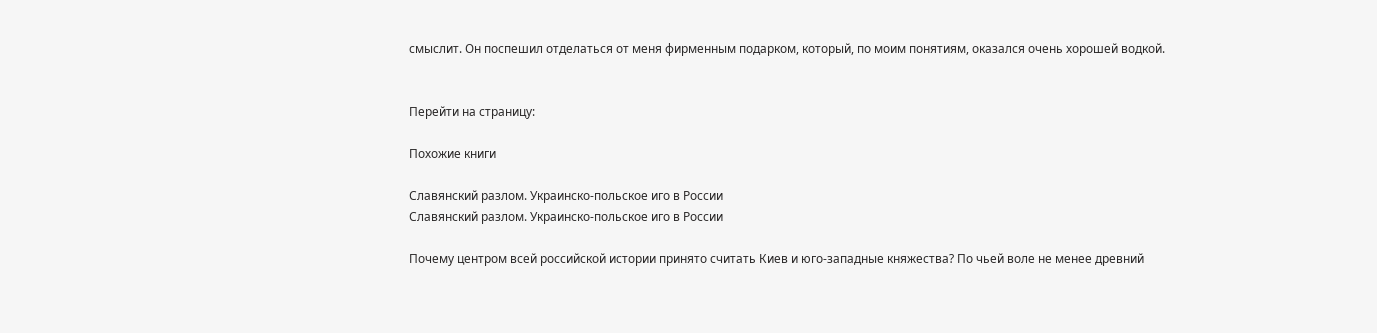смыслит. Он поспешил отделаться от меня фирменным подарком, который, по моим понятиям, оказался очень хорошей водкой.


Перейти на страницу:

Похожие книги

Славянский разлом. Украинско-польское иго в России
Славянский разлом. Украинско-польское иго в России

Почему центром всей российской истории принято считать Киев и юго-западные княжества? По чьей воле не менее древний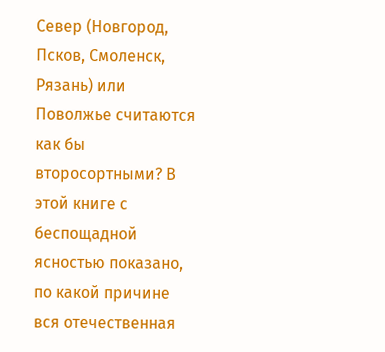Север (Новгород, Псков, Смоленск, Рязань) или Поволжье считаются как бы второсортными? В этой книге с беспощадной ясностью показано, по какой причине вся отечественная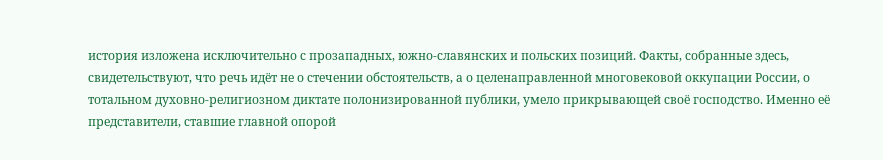история изложена исключительно с прозападных, южно-славянских и польских позиций. Факты, собранные здесь, свидетельствуют, что речь идёт не о стечении обстоятельств, а о целенаправленной многовековой оккупации России, о тотальном духовно-религиозном диктате полонизированной публики, умело прикрывающей своё господство. Именно её представители, ставшие главной опорой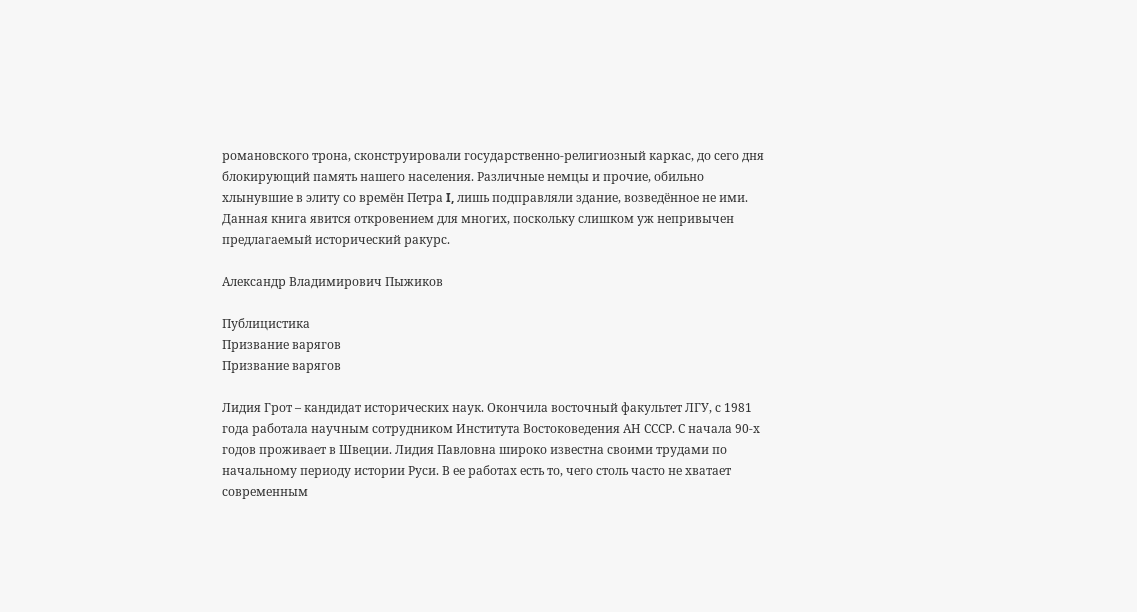романовского трона, сконструировали государственно-религиозный каркас, до сего дня блокирующий память нашего населения. Различные немцы и прочие, обильно хлынувшие в элиту со времён Петра I, лишь подправляли здание, возведённое не ими. Данная книга явится откровением для многих, поскольку слишком уж непривычен предлагаемый исторический ракурс.

Александр Владимирович Пыжиков

Публицистика
Призвание варягов
Призвание варягов

Лидия Грот – кандидат исторических наук. Окончила восточный факультет ЛГУ, с 1981 года работала научным сотрудником Института Востоковедения АН СССР. С начала 90-х годов проживает в Швеции. Лидия Павловна широко известна своими трудами по начальному периоду истории Руси. В ее работах есть то, чего столь часто не хватает современным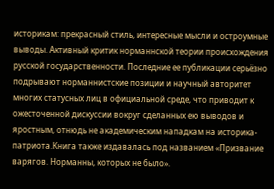историкам: прекрасный стиль, интересные мысли и остроумные выводы. Активный критик норманнской теории происхождения русской государственности. Последние ее публикации серьёзно подрывают норманнистские позиции и научный авторитет многих статусных лиц в официальной среде, что приводит к ожесточенной дискуссии вокруг сделанных ею выводов и яростным, отнюдь не академическим нападкам на историка-патриота.Книга также издавалась под названием «Призвание варягов. Норманны, которых не было».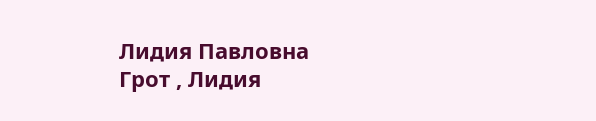Лидия Павловна Грот , Лидия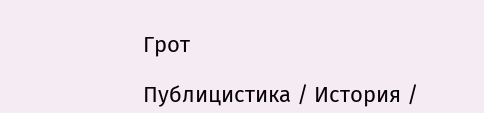Грот

Публицистика / История /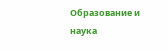Образование и наука